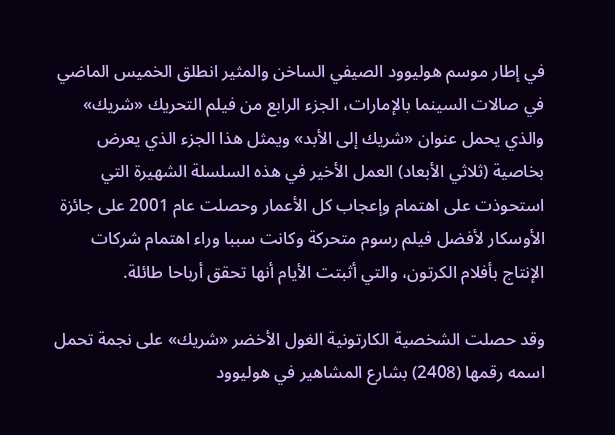في إطار موسم هوليوود الصيفي الساخن والمثير انطلق الخميس الماضي في صالات السينما بالإمارات، الجزء الرابع من فيلم التحريك «شريك» والذي يحمل عنوان «شريك إلى الأبد» ويمثل هذا الجزء الذي يعرض بخاصية (ثلاثي الأبعاد) العمل الأخير في هذه السلسلة الشهيرة التي استحوذت على اهتمام وإعجاب كل الأعمار وحصلت عام 2001 على جائزة الأوسكار لأفضل فيلم رسوم متحركة وكانت سببا وراء اهتمام شركات الإنتاج بأفلام الكرتون، والتي أثبتت الأيام أنها تحقق أرباحا طائلة.

وقد حصلت الشخصية الكارتونية الغول الأخضر «شريك» على نجمة تحمل اسمه رقمها (2408) بشارع المشاهير في هوليوود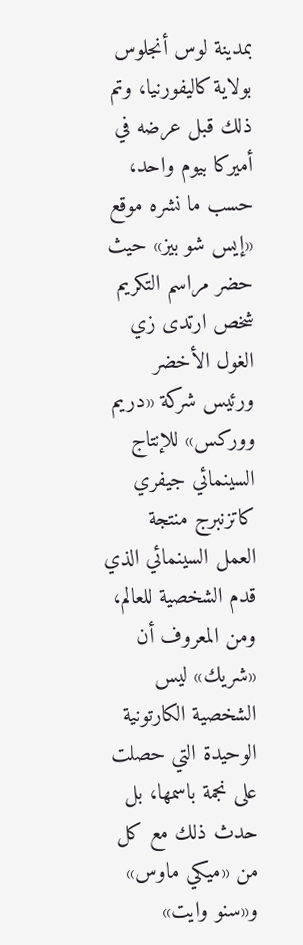بمدينة لوس أنجلوس بولاية كاليفورنيا، وتم ذلك قبل عرضه في أميركا بيوم واحد، حسب ما نشره موقع «إيس شو بيز» حيث حضر مراسم التكريم شخص ارتدى زي الغول الأخضر ورئيس شركة «دريم ووركس» للإنتاج السينمائي جيفري كاتزنبرج منتجة العمل السينمائي الذي قدم الشخصية للعالم، ومن المعروف أن «شريك» ليس الشخصية الكارتونية الوحيدة التي حصلت على نجمة باسمها، بل حدث ذلك مع كل من «ميكي ماوس» و«سنو وايت»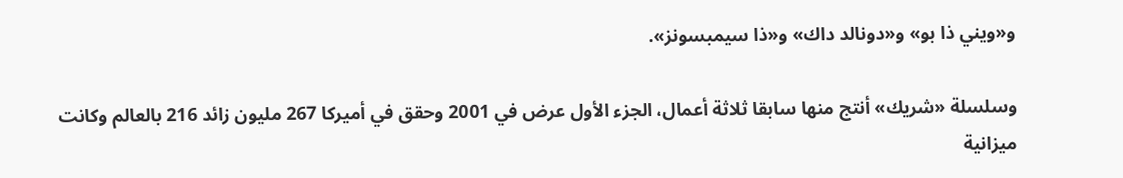و«ويني ذا بو» و«دونالد داك» و«ذا سيمبسونز».

وسلسلة «شريك» أنتج منها سابقا ثلاثة أعمال، الجزء الأول عرض في 2001 وحقق في أميركا 267 مليون زائد 216 بالعالم وكانت ميزانية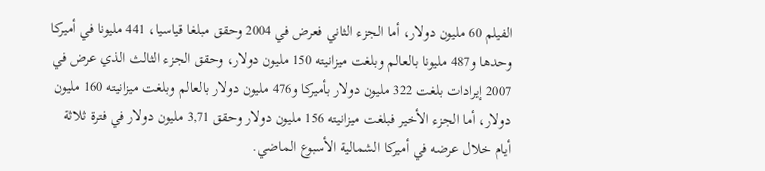الفيلم 60 مليون دولار، أما الجزء الثاني فعرض في 2004 وحقق مبلغا قياسيا، 441 مليونا في أميركا وحدها و487 مليونا بالعالم وبلغت ميزانيته 150 مليون دولار، وحقق الجزء الثالث الذي عرض في 2007 إيرادات بلغت 322 مليون دولار بأميركا و476 مليون دولار بالعالم وبلغت ميزانيته 160 مليون دولار، أما الجزء الأخير فبلغت ميزانيته 156 مليون دولار وحقق 3,71 مليون دولار في فترة ثلاثة أيام خلال عرضه في أميركا الشمالية الأسبوع الماضي.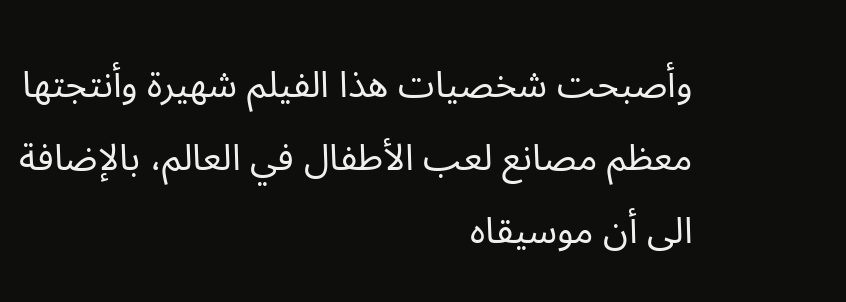وأصبحت شخصيات هذا الفيلم شهيرة وأنتجتها معظم مصانع لعب الأطفال في العالم، بالإضافة الى أن موسيقاه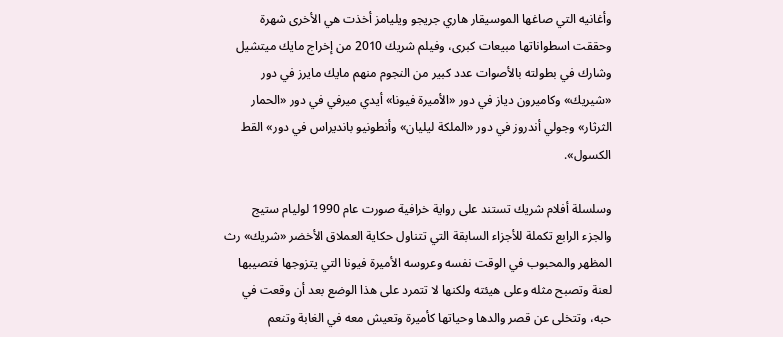وأغانيه التي صاغها الموسيقار هاري جريجو ويليامز أخذت هي الأخرى شهرة وحققت اسطواناتها مبيعات كبرى، وفيلم شريك 2010 من إخراج مايك ميتشيل وشارك في بطولته بالأصوات عدد كبير من النجوم منهم مايك مايرز في دور «شيريك» وكاميرون دياز في دور «الأميرة فيونا» أيدي ميرفي في دور «الحمار الثرثار» وجولي أندروز في دور «الملكة ليليان» وأنطونيو بانديراس في دور» القط الكسول».

وسلسلة أفلام شريك تستند على رواية خرافية صورت عام 1990 لوليام ستيج والجزء الرابع تكملة للأجزاء السابقة التي تتناول حكاية العملاق الأخضر «شريك» رث المظهر والمحبوب في الوقت نفسه وعروسه الأميرة فيونا التي يتزوجها فتصيبها لعنة وتصبح مثله وعلى هيئته ولكنها لا تتمرد على هذا الوضع بعد أن وقعت في حبه، وتتخلى عن قصر والدها وحياتها كأميرة وتعيش معه في الغابة وتنعم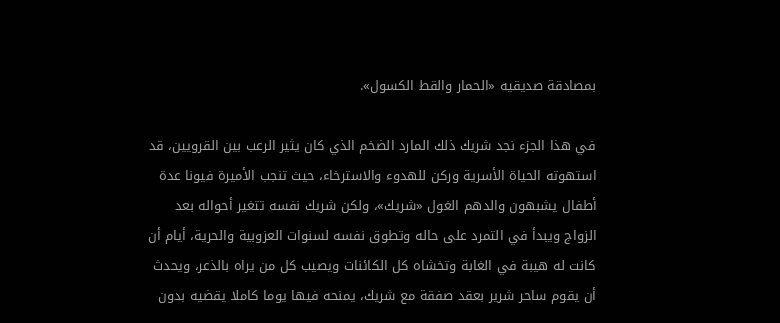بمصادقة صديقيه «الحمار والقط الكسول».

في هذا الجزء نجد شريك ذلك المارد الضخم الذي كان يثير الرعب بين القرويين، قد استهوته الحياة الأسرية وركن للهدوء والاسترخاء، حيث تنجب الأميرة فيونا عدة أطفال يشبهون والدهم الغول «شريك»، ولكن شريك نفسه تتغير أحواله بعد الزواج ويبدأ في التمرد على حاله وتطوق نفسه لسنوات العزوبية والحرية، أيام أن كانت له هيبة في الغابة وتخشاه كل الكائنات ويصيب كل من يراه بالذعر، ويحدث أن يقوم ساحر شرير بعقد صفقة مع شريك، يمنحه فيها يوما كاملا يقضيه بدون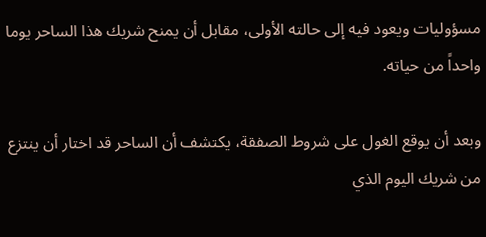مسؤوليات ويعود فيه إلى حالته الأولى، مقابل أن يمنح شريك هذا الساحر يوما واحداً من حياته.

وبعد أن يوقع الغول على شروط الصفقة، يكتشف أن الساحر قد اختار أن ينتزع من شريك اليوم الذي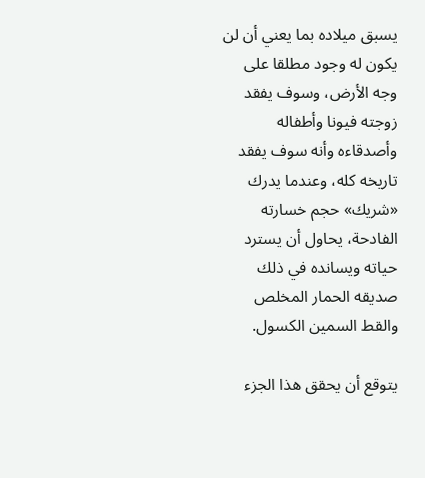يسبق ميلاده بما يعني أن لن يكون له وجود مطلقا على وجه الأرض، وسوف يفقد زوجته فيونا وأطفاله وأصدقاءه وأنه سوف يفقد تاريخه كله، وعندما يدرك «شريك» حجم خسارته الفادحة، يحاول أن يسترد حياته ويسانده في ذلك صديقه الحمار المخلص والقط السمين الكسول.

يتوقع أن يحقق هذا الجزء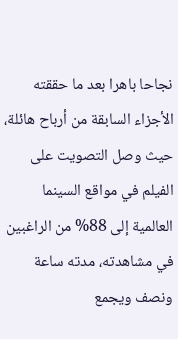نجاحا باهرا بعد ما حققته الأجزاء السابقة من أرباح هائلة، حيث وصل التصويت على الفيلم في مواقع السينما العالمية إلى 88% من الراغبين في مشاهدته، مدته ساعة ونصف ويجمع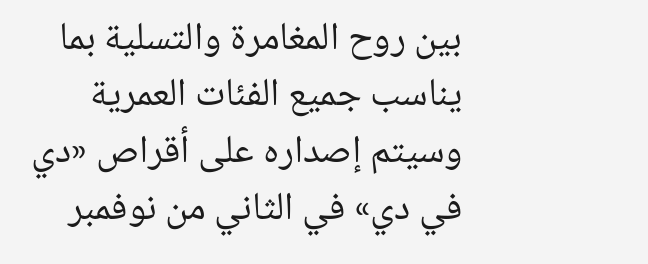بين روح المغامرة والتسلية بما يناسب جميع الفئات العمرية وسيتم إصداره على أقراص «دي في دي» في الثاني من نوفمبر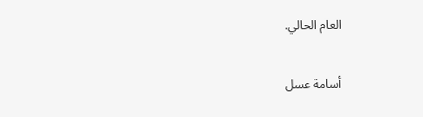العام الحالي.

أسامة عسل